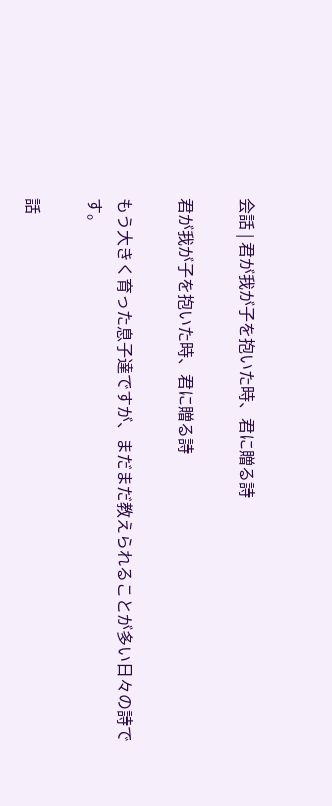会話 | 君が我が子を抱いた時、君に贈る詩

君が我が子を抱いた時、君に贈る詩

もう大きく育った息子達ですが、まだまだ教えられることが多い日々の詩です。

話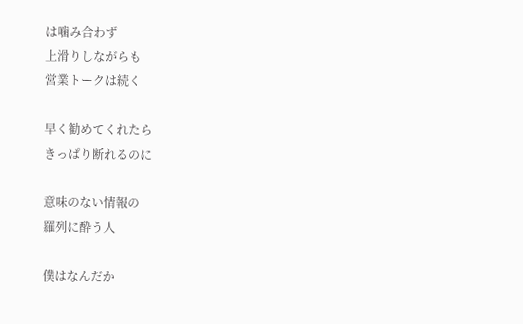は噛み合わず
上滑りしながらも
営業トークは続く

早く勧めてくれたら
きっぱり断れるのに

意味のない情報の
羅列に酔う人

僕はなんだか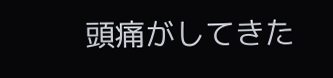頭痛がしてきた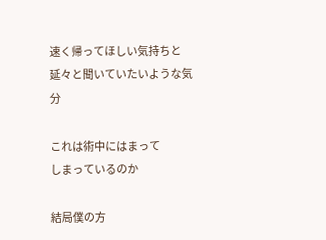速く帰ってほしい気持ちと
延々と聞いていたいような気分

これは術中にはまって
しまっているのか

結局僕の方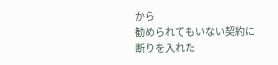から
勧められてもいない契約に
断りを入れた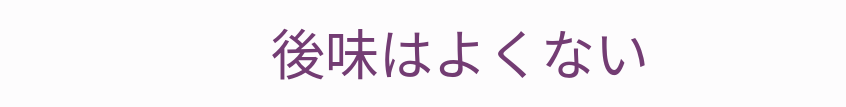後味はよくない